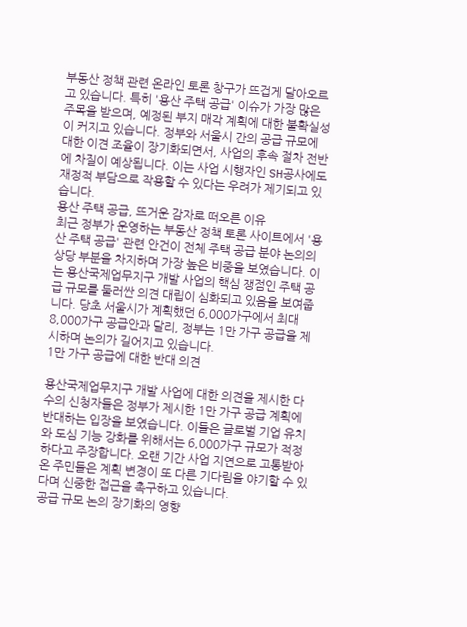부동산 정책 관련 온라인 토론 창구가 뜨겁게 달아오르고 있습니다. 특히 '용산 주택 공급' 이슈가 가장 많은 주목을 받으며, 예정된 부지 매각 계획에 대한 불확실성이 커지고 있습니다. 정부와 서울시 간의 공급 규모에 대한 이견 조율이 장기화되면서, 사업의 후속 절차 전반에 차질이 예상됩니다. 이는 사업 시행자인 SH공사에도 재정적 부담으로 작용할 수 있다는 우려가 제기되고 있습니다.
용산 주택 공급, 뜨거운 감자로 떠오른 이유
최근 정부가 운영하는 부동산 정책 토론 사이트에서 '용산 주택 공급' 관련 안건이 전체 주택 공급 분야 논의의 상당 부분을 차지하며 가장 높은 비중을 보였습니다. 이는 용산국제업무지구 개발 사업의 핵심 쟁점인 주택 공급 규모를 둘러싼 의견 대립이 심화되고 있음을 보여줍니다. 당초 서울시가 계획했던 6,000가구에서 최대 8,000가구 공급안과 달리, 정부는 1만 가구 공급을 제시하며 논의가 길어지고 있습니다.
1만 가구 공급에 대한 반대 의견

용산국제업무지구 개발 사업에 대한 의견을 제시한 다수의 신청자들은 정부가 제시한 1만 가구 공급 계획에 반대하는 입장을 보였습니다. 이들은 글로벌 기업 유치와 도심 기능 강화를 위해서는 6,000가구 규모가 적정하다고 주장합니다. 오랜 기간 사업 지연으로 고통받아온 주민들은 계획 변경이 또 다른 기다림을 야기할 수 있다며 신중한 접근을 촉구하고 있습니다.
공급 규모 논의 장기화의 영향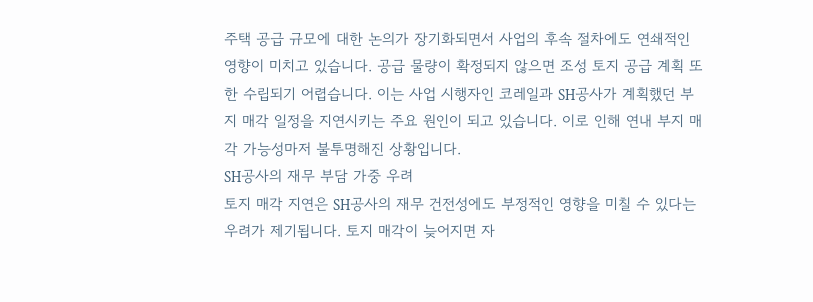주택 공급 규모에 대한 논의가 장기화되면서 사업의 후속 절차에도 연쇄적인 영향이 미치고 있습니다. 공급 물량이 확정되지 않으면 조성 토지 공급 계획 또한 수립되기 어렵습니다. 이는 사업 시행자인 코레일과 SH공사가 계획했던 부지 매각 일정을 지연시키는 주요 원인이 되고 있습니다. 이로 인해 연내 부지 매각 가능성마저 불투명해진 상황입니다.
SH공사의 재무 부담 가중 우려
토지 매각 지연은 SH공사의 재무 건전성에도 부정적인 영향을 미칠 수 있다는 우려가 제기됩니다. 토지 매각이 늦어지면 자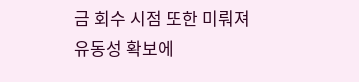금 회수 시점 또한 미뤄져 유동성 확보에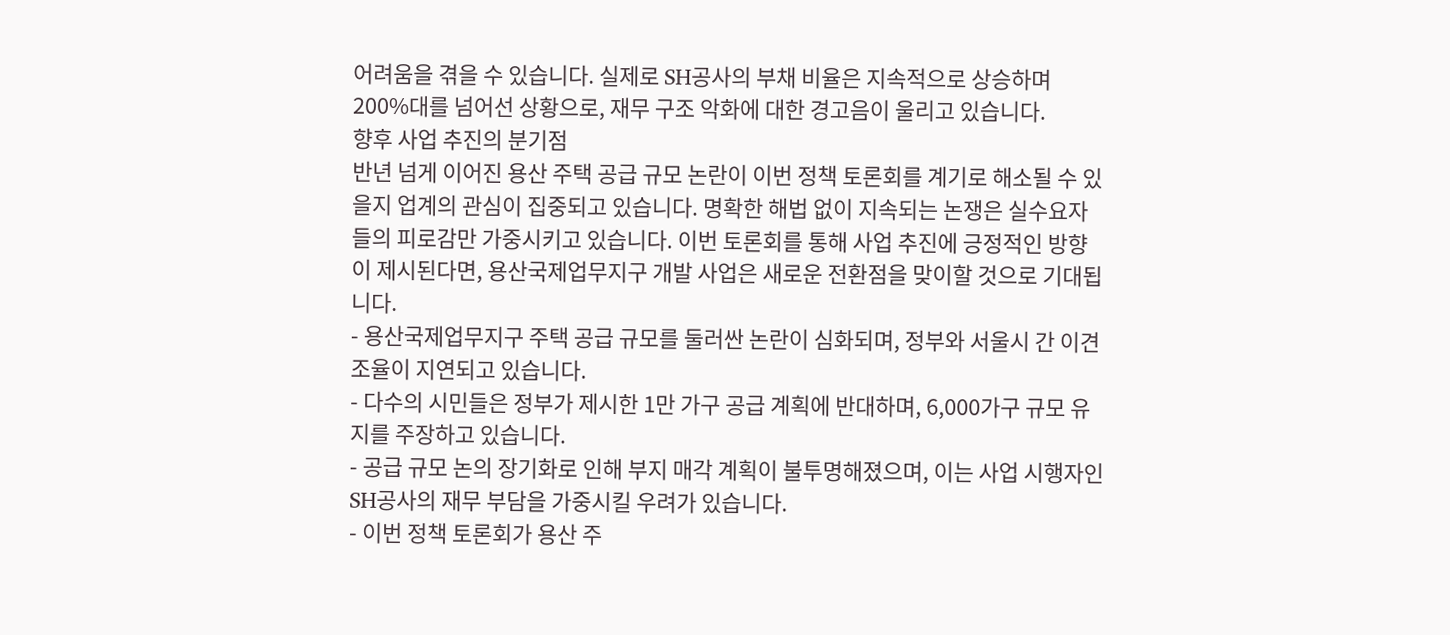어려움을 겪을 수 있습니다. 실제로 SH공사의 부채 비율은 지속적으로 상승하며 200%대를 넘어선 상황으로, 재무 구조 악화에 대한 경고음이 울리고 있습니다.
향후 사업 추진의 분기점
반년 넘게 이어진 용산 주택 공급 규모 논란이 이번 정책 토론회를 계기로 해소될 수 있을지 업계의 관심이 집중되고 있습니다. 명확한 해법 없이 지속되는 논쟁은 실수요자들의 피로감만 가중시키고 있습니다. 이번 토론회를 통해 사업 추진에 긍정적인 방향이 제시된다면, 용산국제업무지구 개발 사업은 새로운 전환점을 맞이할 것으로 기대됩니다.
- 용산국제업무지구 주택 공급 규모를 둘러싼 논란이 심화되며, 정부와 서울시 간 이견 조율이 지연되고 있습니다.
- 다수의 시민들은 정부가 제시한 1만 가구 공급 계획에 반대하며, 6,000가구 규모 유지를 주장하고 있습니다.
- 공급 규모 논의 장기화로 인해 부지 매각 계획이 불투명해졌으며, 이는 사업 시행자인 SH공사의 재무 부담을 가중시킬 우려가 있습니다.
- 이번 정책 토론회가 용산 주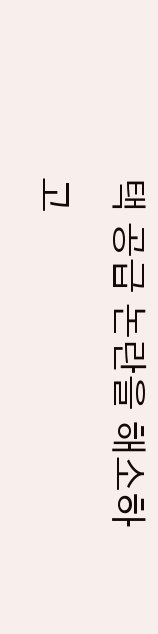택 공급 논란을 해소하고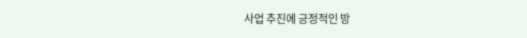사업 추진에 긍정적인 방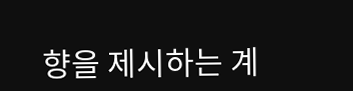향을 제시하는 계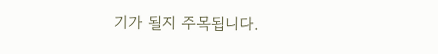기가 될지 주목됩니다.